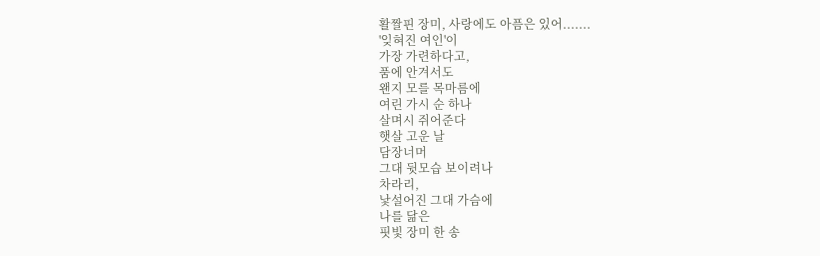활짤핀 장미, 사랑에도 아픔은 있어.......
'잊혀진 여인'이
가장 가련하다고,
품에 안겨서도
왠지 모를 목마름에
여린 가시 순 하나
살며시 쥐어준다
햇살 고운 날
담장너머
그대 뒷모습 보이려나
차라리,
낯설어진 그대 가슴에
나를 닮은
핏빛 장미 한 송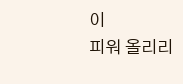이
피워 올리리